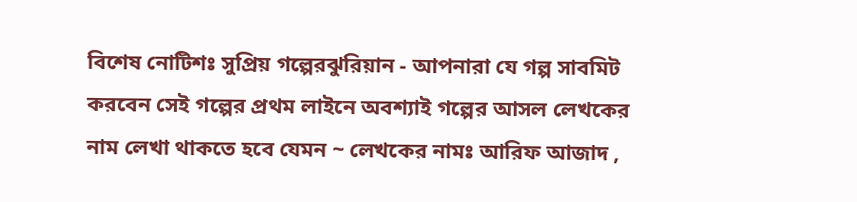বিশেষ নোটিশঃ সুপ্রিয় গল্পেরঝুরিয়ান - আপনারা যে গল্প সাবমিট করবেন সেই গল্পের প্রথম লাইনে অবশ্যাই গল্পের আসল লেখকের নাম লেখা থাকতে হবে যেমন ~ লেখকের নামঃ আরিফ আজাদ ,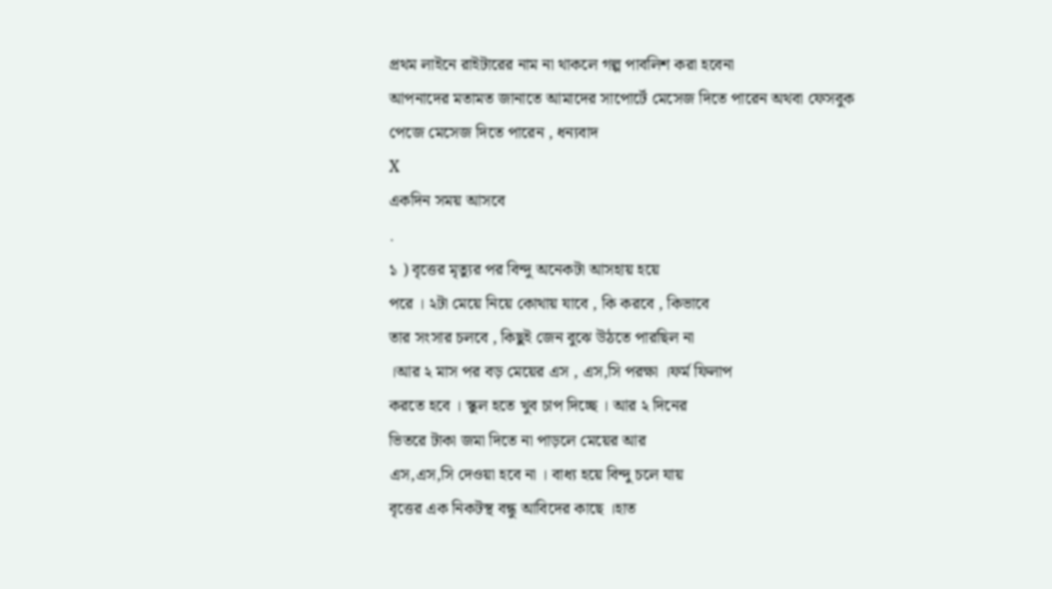প্রথম লাইনে রাইটারের নাম না থাকলে গল্প পাবলিশ করা হবেনা
আপনাদের মতামত জানাতে আমাদের সাপোর্টে মেসেজ দিতে পারেন অথবা ফেসবুক পেজে মেসেজ দিতে পারেন , ধন্যবাদ
X
একদিন সময় আসবে
.
১ ) বৃত্তের মৃত্যুর পর বিন্দু অনেকটা আসহায় হয়ে
পরে । ২টা মেয়ে নিয়ে কোথায় যাবে , কি করবে , কিভাবে
তার সংসার চলবে , কিছুই জেন বুঝে উঠতে পারছিল না
।আর ২ মাস পর বড় মেয়ের এস , এস,সি পরক্ষা ।ফর্ম ফিলাপ
করতে হবে । স্কুল হতে খুব চাপ দিচ্ছে । আর ২ দিনের
ভিতরে টাকা জমা দিতে না পাড়লে মেয়ের আর
এস,এস,সি দেওয়া হবে না । বাধ্য হয়ে বিন্দু চলে যায়
বৃত্তের এক নিকটস্থ বন্ধু আবিদের কাছে ।হাত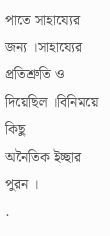পাতে সাহায্যের
জন্য ।সাহায্যের প্রতিশ্রুতি ও দিয়েছিল ।বিনিময়ে কিছু
অনৈতিক ইচ্ছার পুরন ।
.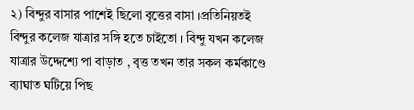২) বিন্দুর বাসার পাশেই ছিলো বৃত্তের বাসা ।প্রতিনিয়তই
বিন্দুর কলেজ যাত্রার সঙ্গি হতে চাইতো । বিন্দু যখন কলেজ
যাত্রার উদ্দেশ্যে পা বাড়াত , বৃত্ত তখন তার সকল কর্মকাণ্ডে
ব্যাঘাত ঘটিয়ে পিছ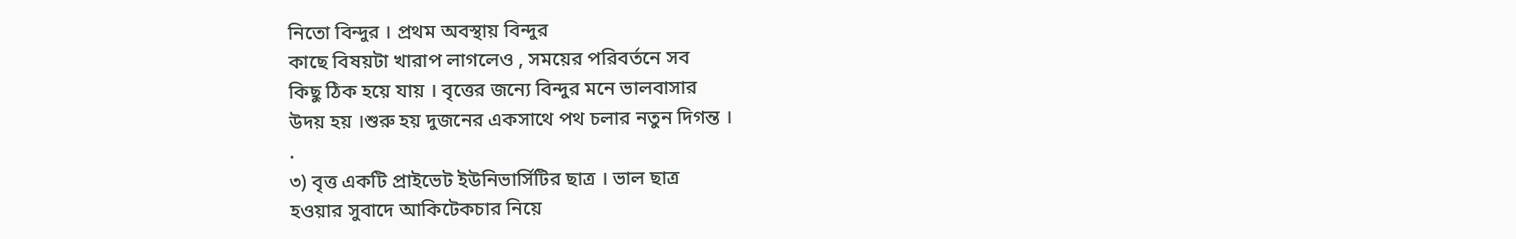নিতো বিন্দুর । প্রথম অবস্থায় বিন্দুর
কাছে বিষয়টা খারাপ লাগলেও , সময়ের পরিবর্তনে সব
কিছু ঠিক হয়ে যায় । বৃত্তের জন্যে বিন্দুর মনে ভালবাসার
উদয় হয় ।শুরু হয় দুজনের একসাথে পথ চলার নতুন দিগন্ত ।
.
৩) বৃত্ত একটি প্রাইভেট ইউনিভার্সিটির ছাত্র । ভাল ছাত্র
হওয়ার সুবাদে আকিটেকচার নিয়ে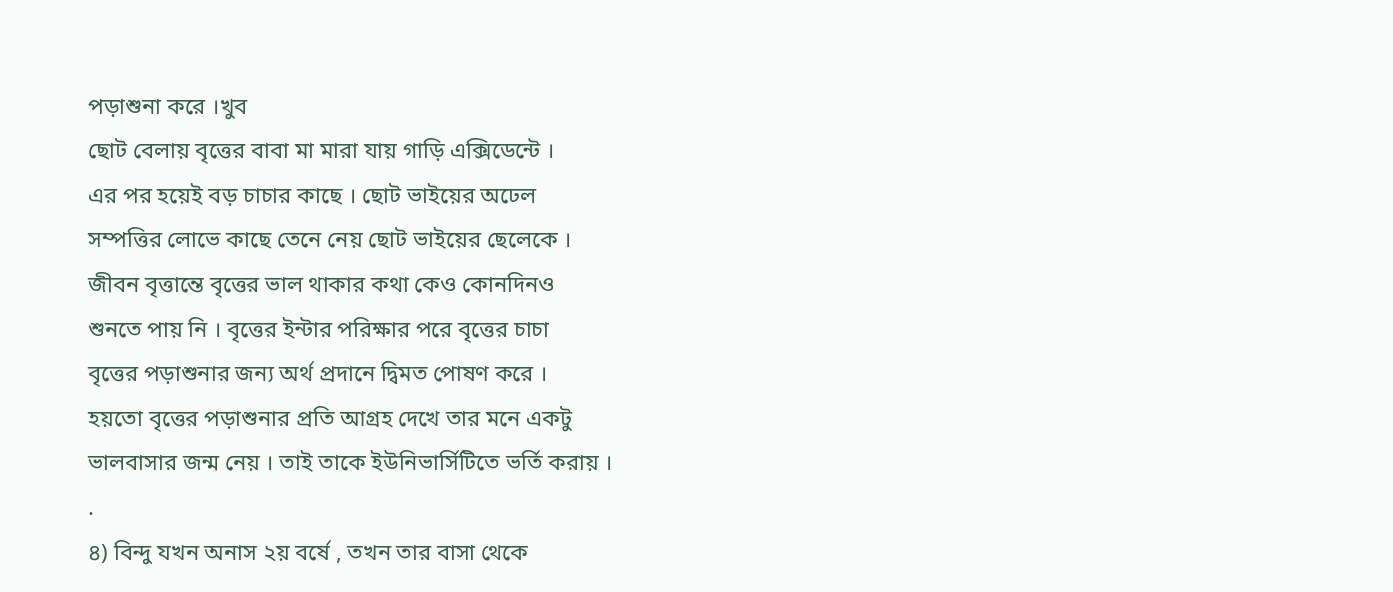পড়াশুনা করে ।খুব
ছোট বেলায় বৃত্তের বাবা মা মারা যায় গাড়ি এক্সিডেন্টে ।
এর পর হয়েই বড় চাচার কাছে । ছোট ভাইয়ের অঢেল
সম্পত্তির লোভে কাছে তেনে নেয় ছোট ভাইয়ের ছেলেকে ।
জীবন বৃত্তান্তে বৃত্তের ভাল থাকার কথা কেও কোনদিনও
শুনতে পায় নি । বৃত্তের ইন্টার পরিক্ষার পরে বৃত্তের চাচা
বৃত্তের পড়াশুনার জন্য অর্থ প্রদানে দ্বিমত পোষণ করে ।
হয়তো বৃত্তের পড়াশুনার প্রতি আগ্রহ দেখে তার মনে একটু
ভালবাসার জন্ম নেয় । তাই তাকে ইউনিভার্সিটিতে ভর্তি করায় ।
.
৪) বিন্দু যখন অনাস ২য় বর্ষে , তখন তার বাসা থেকে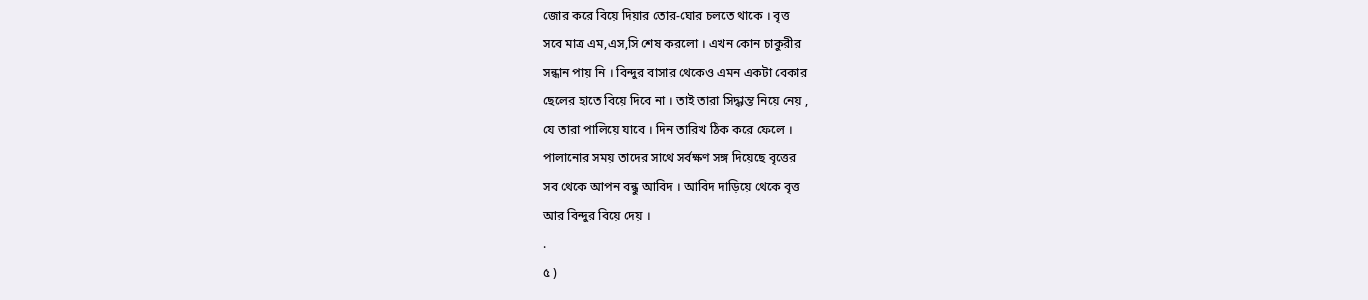জোর করে বিয়ে দিয়ার তোর-ঘোর চলতে থাকে । বৃত্ত
সবে মাত্র এম,এস,সি শেষ করলো । এখন কোন চাকুরীর
সন্ধান পায় নি । বিন্দুর বাসার থেকেও এমন একটা বেকার
ছেলের হাতে বিয়ে দিবে না । তাই তারা সিদ্ধান্ত নিয়ে নেয় ,
যে তারা পালিয়ে যাবে । দিন তারিখ ঠিক করে ফেলে ।
পালানোর সময় তাদের সাথে সর্বক্ষণ সঙ্গ দিয়েছে বৃত্তের
সব থেকে আপন বন্ধু আবিদ । আবিদ দাড়িয়ে থেকে বৃত্ত
আর বিন্দুর বিয়ে দেয় ।
.
৫ )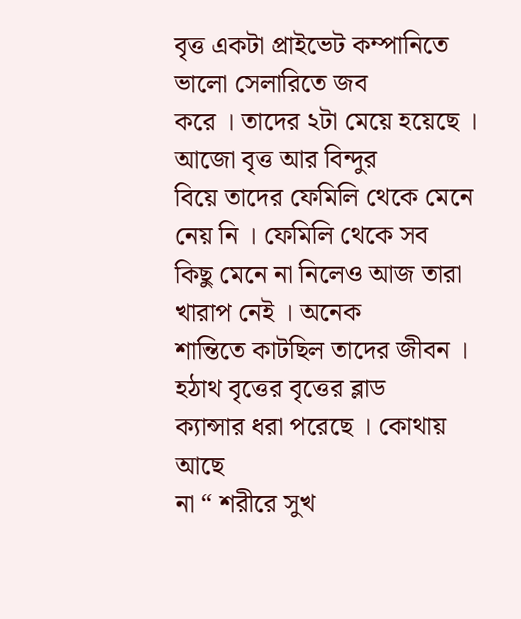বৃত্ত একটা প্রাইভেট কম্পানিতে ভালো সেলারিতে জব
করে । তাদের ২টা মেয়ে হয়েছে । আজো বৃত্ত আর বিন্দুর
বিয়ে তাদের ফেমিলি থেকে মেনে নেয় নি । ফেমিলি থেকে সব
কিছু মেনে না নিলেও আজ তারা খারাপ নেই । অনেক
শান্তিতে কাটছিল তাদের জীবন । হঠাথ বৃত্তের বৃত্তের ব্লাড
ক্যান্সার ধরা পরেছে । কোথায় আছে
না “ শরীরে সুখ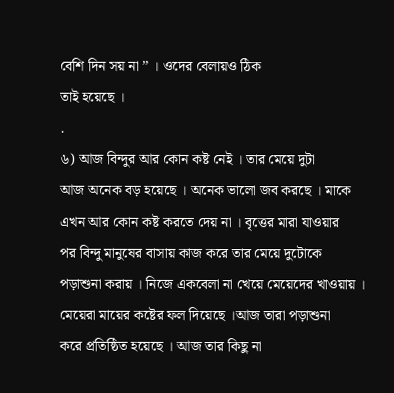বেশি দিন সয় না ’’ । ওদের বেলায়ও ঠিক
তাই হয়েছে ।
.
৬) আজ বিন্দুর আর কোন কষ্ট নেই । তার মেয়ে দুটা
আজ অনেক বড় হয়েছে । অনেক ভালো জব করছে । মাকে
এখন আর কোন কষ্ট করতে দেয় না । বৃত্তের মারা যাওয়ার
পর বিন্দু মানুষের বাসায় কাজ করে তার মেয়ে দুটোকে
পড়াশুনা করায় । নিজে একবেলা না খেয়ে মেয়েদের খাওয়ায় ।
মেয়েরা মায়ের কষ্টের ফল দিয়েছে ।আজ তারা পড়াশুনা
করে প্রতিষ্ঠিত হয়েছে । আজ তার কিছু না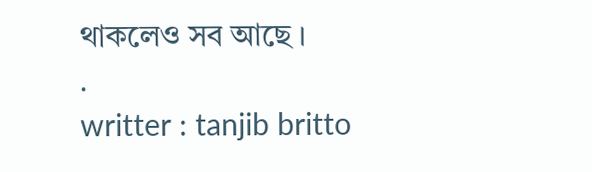থাকলেও সব আছে ।
.
writter : tanjib britto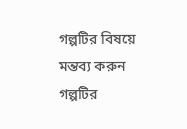গল্পটির বিষয়ে মন্তব্য করুন
গল্পটির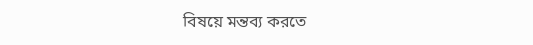বিষয়ে মন্তব্য করতে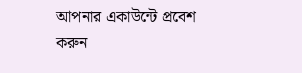আপনার একাউন্টে প্রবেশ করুন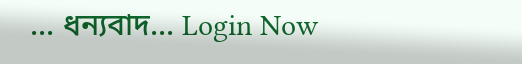... ধন্যবাদ... Login Now